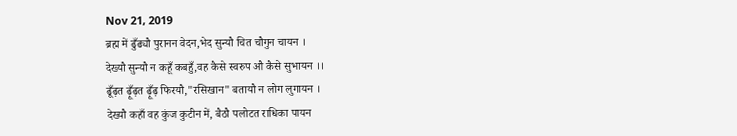Nov 21, 2019
ब्रह्म में ढुँढ्यौ पुरानन वेदन,भेद सुन्यौ चित चौगुन चायन ।
देख्यौ सुन्यौ न कहूँ कबहुँ,वह कैसे स्वरुप औ कैसे सुभायन ।।
ढूँढ़त ढ़ूँढ़त ढ़ूँढ़ फिरयौ,"रसिखान" बतायौ न लोग लुगायन ।
देख्यौ कहाँ वह कुंज कुटीन में, बैठौ पलोटत राधिका पायन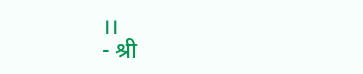।।
- श्री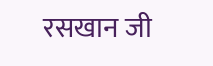रसखान जी